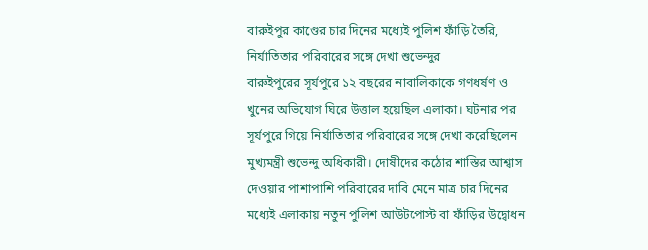বারুইপুর কাণ্ডের চার দিনের মধ্যেই পুলিশ ফাঁড়ি তৈরি, নির্যাতিতার পরিবারের সঙ্গে দেখা শুভেন্দুর
বারুইপুরের সূর্যপুরে ১২ বছরের নাবালিকাকে গণধর্ষণ ও খুনের অভিযোগ ঘিরে উত্তাল হয়েছিল এলাকা। ঘটনার পর সূর্যপুরে গিয়ে নির্যাতিতার পরিবারের সঙ্গে দেখা করেছিলেন মুখ্যমন্ত্রী শুভেন্দু অধিকারী। দোষীদের কঠোর শাস্তির আশ্বাস দেওয়ার পাশাপাশি পরিবারের দাবি মেনে মাত্র চার দিনের মধ্যেই এলাকায় নতুন পুলিশ আউটপোস্ট বা ফাঁড়ির উদ্বোধন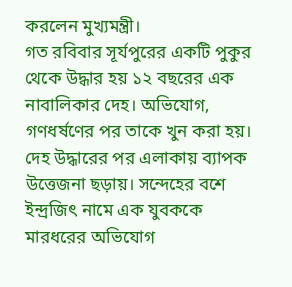করলেন মুখ্যমন্ত্রী।
গত রবিবার সূর্যপুরের একটি পুকুর থেকে উদ্ধার হয় ১২ বছরের এক নাবালিকার দেহ। অভিযোগ, গণধর্ষণের পর তাকে খুন করা হয়। দেহ উদ্ধারের পর এলাকায় ব্যাপক উত্তেজনা ছড়ায়। সন্দেহের বশে ইন্দ্রজিৎ নামে এক যুবককে মারধরের অভিযোগ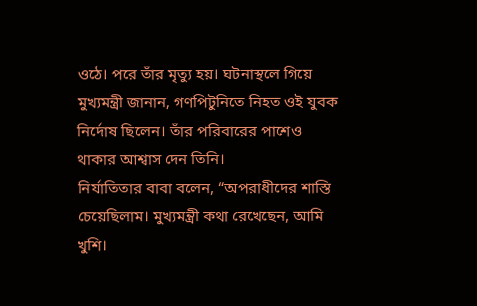ওঠে। পরে তাঁর মৃত্যু হয়। ঘটনাস্থলে গিয়ে মুখ্যমন্ত্রী জানান, গণপিটুনিতে নিহত ওই যুবক নির্দোষ ছিলেন। তাঁর পরিবারের পাশেও থাকার আশ্বাস দেন তিনি।
নির্যাতিতার বাবা বলেন, “অপরাধীদের শাস্তি চেয়েছিলাম। মুখ্যমন্ত্রী কথা রেখেছেন, আমি খুশি।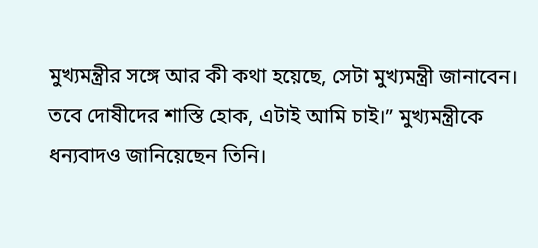মুখ্যমন্ত্রীর সঙ্গে আর কী কথা হয়েছে, সেটা মুখ্যমন্ত্রী জানাবেন। তবে দোষীদের শাস্তি হোক, এটাই আমি চাই।” মুখ্যমন্ত্রীকে ধন্যবাদও জানিয়েছেন তিনি।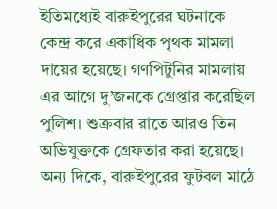ইতিমধ্যেই বারুইপুরের ঘটনাকে কেন্দ্র করে একাধিক পৃথক মামলা দায়ের হয়েছে। গণপিটুনির মামলায় এর আগে দু’জনকে গ্রেপ্তার করেছিল পুলিশ। শুক্রবার রাতে আরও তিন অভিযুক্তকে গ্রেফতার করা হয়েছে।
অন্য দিকে, বারুইপুরের ফুটবল মাঠে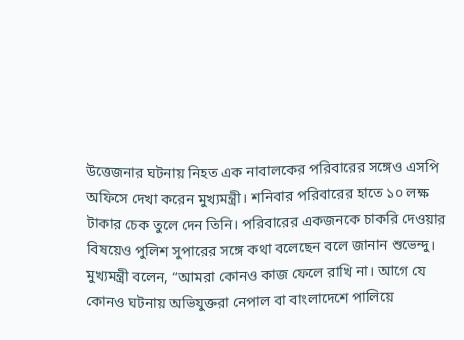উত্তেজনার ঘটনায় নিহত এক নাবালকের পরিবারের সঙ্গেও এসপি অফিসে দেখা করেন মুখ্যমন্ত্রী। শনিবার পরিবারের হাতে ১০ লক্ষ টাকার চেক তুলে দেন তিনি। পরিবারের একজনকে চাকরি দেওয়ার বিষয়েও পুলিশ সুপারের সঙ্গে কথা বলেছেন বলে জানান শুভেন্দু।
মুখ্যমন্ত্রী বলেন, “আমরা কোনও কাজ ফেলে রাখি না। আগে যে কোনও ঘটনায় অভিযুক্তরা নেপাল বা বাংলাদেশে পালিয়ে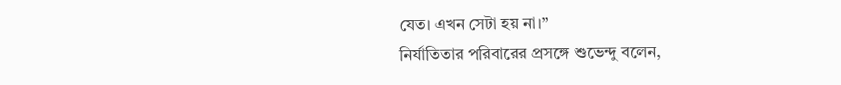যেত। এখন সেটা হয় না।”
নির্যাতিতার পরিবারের প্রসঙ্গে শুভেন্দু বলেন,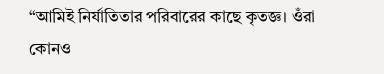“আমিই নির্যাতিতার পরিবারের কাছে কৃতজ্ঞ। ওঁরা কোনও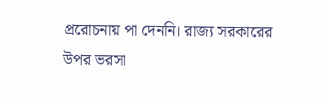প্ররোচনায় পা দেননি। রাজ্য সরকারের উপর ভরসা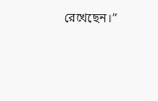রেখেছেন।”